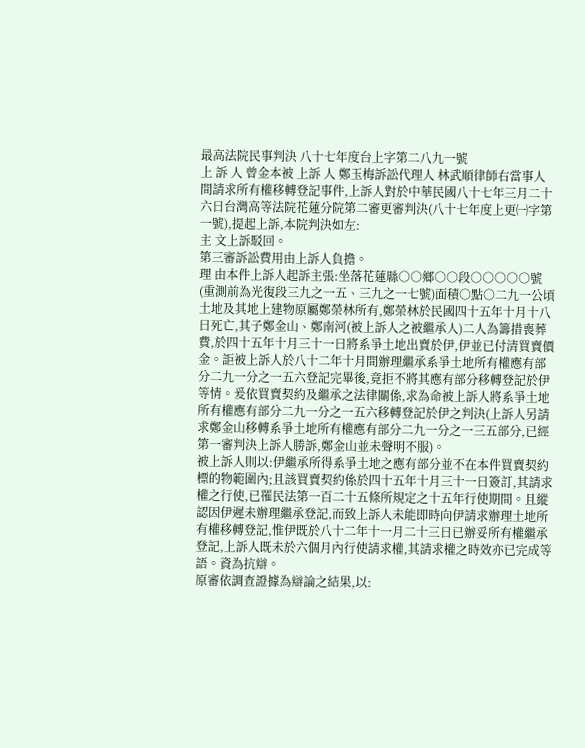最高法院民事判決 八十七年度台上字第二八九一號
上 訴 人 曾金本被 上訴 人 鄭玉梅訴訟代理人 林武順律師右當事人間請求所有權移轉登記事件,上訴人對於中華民國八十七年三月二十六日台灣高等法院花蓮分院第二審更審判決(八十七年度上更㈠字第一號),提起上訴,本院判決如左:
主 文上訴駁回。
第三審訴訟費用由上訴人負擔。
理 由本件上訴人起訴主張:坐落花蓮縣○○鄉○○段○○○○○號(重測前為光復段三九之一五、三九之一七號)面積○點○二九一公頃土地及其地上建物原屬鄭榮林所有,鄭榮林於民國四十五年十月十八日死亡,其子鄭金山、鄭南河(被上訴人之被繼承人)二人為籌措喪葬費,於四十五年十月三十一日將系爭土地出賣於伊,伊並已付清買賣價金。詎被上訴人於八十二年十月間辦理繼承系爭土地所有權應有部分二九一分之一五六登記完畢後,竟拒不將其應有部分移轉登記於伊等情。爰依買賣契約及繼承之法律關係,求為命被上訴人將系爭土地所有權應有部分二九一分之一五六移轉登記於伊之判決(上訴人另請求鄭金山移轉系爭土地所有權應有部分二九一分之一三五部分,已經第一審判決上訴人勝訴,鄭金山並未聲明不服)。
被上訴人則以:伊繼承所得系爭土地之應有部分並不在本件買賣契約標的物範圍內;且該買賣契約係於四十五年十月三十一日簽訂,其請求權之行使,已罹民法第一百二十五條所規定之十五年行使期間。且縱認因伊遲未辦理繼承登記,而致上訴人未能即時向伊請求辦理土地所有權移轉登記,惟伊既於八十二年十一月二十三日已辦妥所有權繼承登記,上訴人既未於六個月內行使請求權,其請求權之時效亦已完成等語。資為抗辯。
原審依調查證據為辯論之結果,以: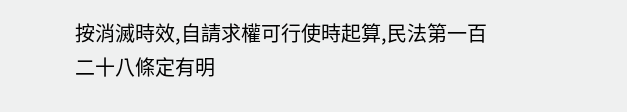按消滅時效,自請求權可行使時起算,民法第一百二十八條定有明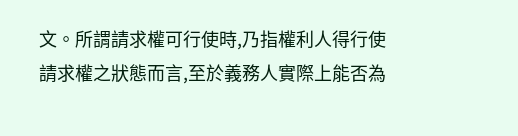文。所謂請求權可行使時,乃指權利人得行使請求權之狀態而言,至於義務人實際上能否為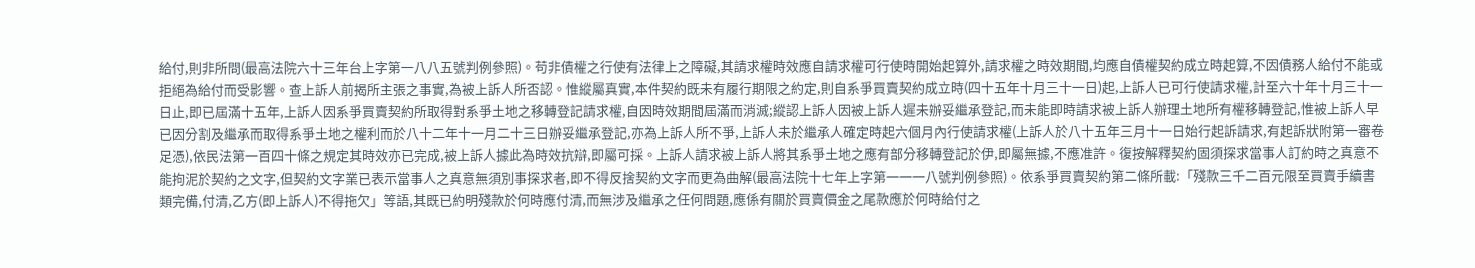給付,則非所問(最高法院六十三年台上字第一八八五號判例參照)。苟非債權之行使有法律上之障礙,其請求權時效應自請求權可行使時開始起算外,請求權之時效期間,均應自債權契約成立時起算,不因債務人給付不能或拒絕為給付而受影響。查上訴人前揭所主張之事實,為被上訴人所否認。惟縱屬真實,本件契約既未有履行期限之約定,則自系爭買賣契約成立時(四十五年十月三十一日)起,上訴人已可行使請求權,計至六十年十月三十一日止,即已屆滿十五年,上訴人因系爭買賣契約所取得對系爭土地之移轉登記請求權,自因時效期間屆滿而消滅;縱認上訴人因被上訴人遲未辦妥繼承登記,而未能即時請求被上訴人辦理土地所有權移轉登記,惟被上訴人早已因分割及繼承而取得系爭土地之權利而於八十二年十一月二十三日辦妥繼承登記,亦為上訴人所不爭,上訴人未於繼承人確定時起六個月內行使請求權(上訴人於八十五年三月十一日始行起訴請求,有起訴狀附第一審卷足憑),依民法第一百四十條之規定其時效亦已完成,被上訴人據此為時效抗辯,即屬可採。上訴人請求被上訴人將其系爭土地之應有部分移轉登記於伊,即屬無據,不應准許。復按解釋契約固須探求當事人訂約時之真意不能拘泥於契約之文字,但契約文字業已表示當事人之真意無須別事探求者,即不得反捨契約文字而更為曲解(最高法院十七年上字第一一一八號判例參照)。依系爭買賣契約第二條所載:「殘款三千二百元限至買賣手續書類完備,付清,乙方(即上訴人)不得拖欠」等語,其既已約明殘款於何時應付清,而無涉及繼承之任何問題,應係有關於買賣價金之尾款應於何時給付之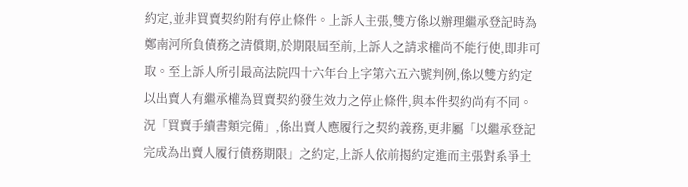約定,並非買賣契約附有停止條件。上訴人主張,雙方係以辦理繼承登記時為鄭南河所負債務之清償期,於期限屆至前,上訴人之請求權尚不能行使,即非可取。至上訴人所引最高法院四十六年台上字第六五六號判例,係以雙方約定以出賣人有繼承權為買賣契約發生效力之停止條件,與本件契約尚有不同。況「買賣手續書類完備」,係出賣人應履行之契約義務,更非屬「以繼承登記完成為出賣人履行債務期限」之約定,上訴人依前揭約定進而主張對系爭土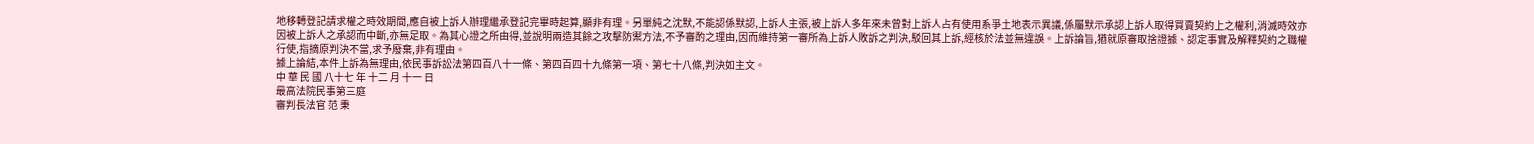地移轉登記請求權之時效期間,應自被上訴人辦理繼承登記完畢時起算,顯非有理。另單純之沈默,不能認係默認,上訴人主張,被上訴人多年來未曾對上訴人占有使用系爭土地表示異議,係屬默示承認上訴人取得買賣契約上之權利,消滅時效亦因被上訴人之承認而中斷,亦無足取。為其心證之所由得,並說明兩造其餘之攻擊防禦方法,不予審酌之理由,因而維持第一審所為上訴人敗訴之判決,駁回其上訴,經核於法並無違誤。上訴論旨,猶就原審取捨證據、認定事實及解釋契約之職權行使,指摘原判決不當,求予廢棄,非有理由。
據上論結,本件上訴為無理由,依民事訴訟法第四百八十一條、第四百四十九條第一項、第七十八條,判決如主文。
中 華 民 國 八十七 年 十二 月 十一 日
最高法院民事第三庭
審判長法官 范 秉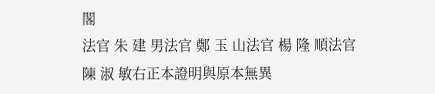閣
法官 朱 建 男法官 鄭 玉 山法官 楊 隆 順法官 陳 淑 敏右正本證明與原本無異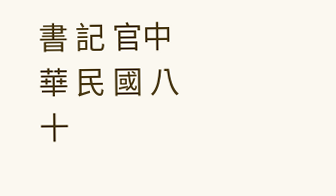書 記 官中 華 民 國 八十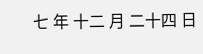七 年 十二 月 二十四 日